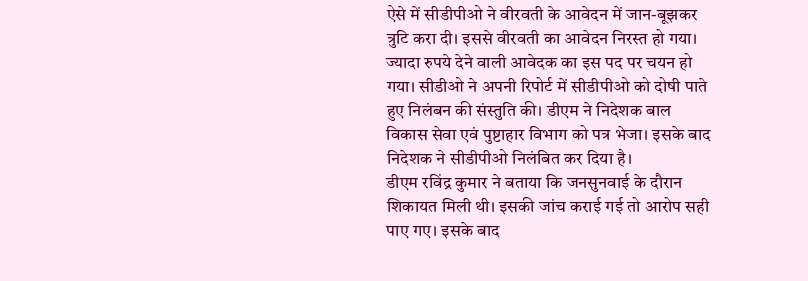ऐसे में सीडीपीओ ने वीरवती के आवेदन में जान-बूझकर त्रुटि करा दी। इससे वीरवती का आवेदन निरस्त हो गया। ज्यादा रुपये देने वाली आवेदक का इस पद पर चयन हो गया। सीडीओ ने अपनी रिपोर्ट में सीडीपीओ को दोषी पाते हुए निलंबन की संस्तुति की। डीएम ने निदेशक बाल विकास सेवा एवं पुष्टाहार विभाग को पत्र भेजा। इसके बाद निदेशक ने सीडीपीओ निलंबित कर दिया है।
डीएम रविंद्र कुमार ने बताया कि जनसुनवाई के दौरान शिकायत मिली थी। इसकी जांच कराई गई तो आरोप सही पाए गए। इसके बाद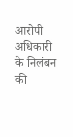आरोपी अधिकारी के निलंबन की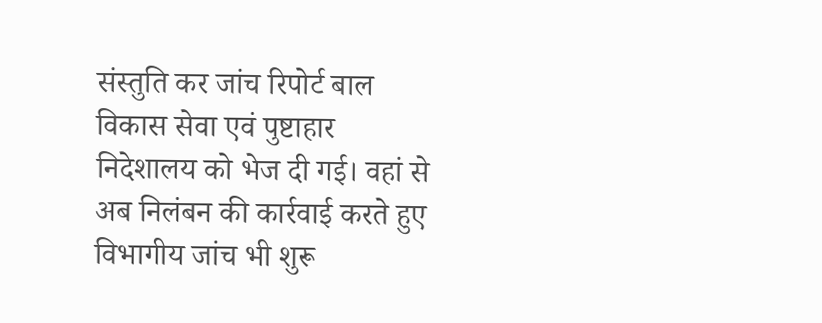संस्तुति कर जांच रिपोर्ट बाल विकास सेवा एवं पुष्टाहार निदेशालय को भेज दी गई। वहां से अब निलंबन की कार्रवाई करते हुए विभागीय जांच भी शुरू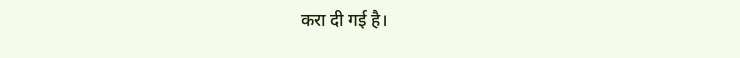करा दी गई है।